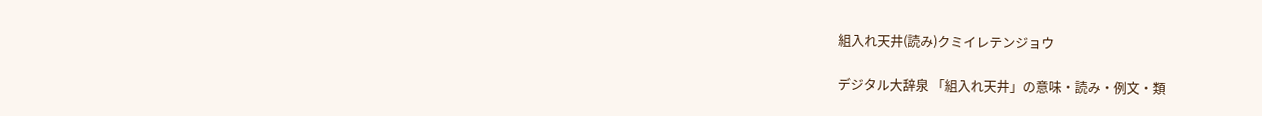組入れ天井(読み)クミイレテンジョウ

デジタル大辞泉 「組入れ天井」の意味・読み・例文・類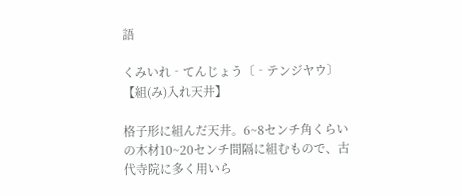語

くみいれ‐てんじょう〔‐テンジヤウ〕【組(み)入れ天井】

格子形に組んだ天井。6~8センチ角くらいの木材10~20センチ間隔に組むもので、古代寺院に多く用いら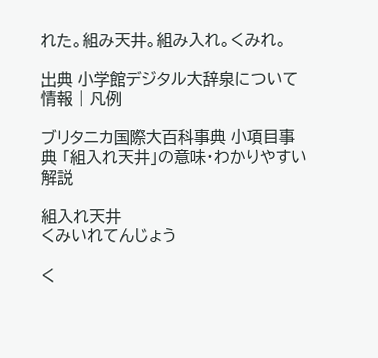れた。組み天井。組み入れ。くみれ。

出典 小学館デジタル大辞泉について 情報 | 凡例

ブリタニカ国際大百科事典 小項目事典 「組入れ天井」の意味・わかりやすい解説

組入れ天井
くみいれてんじょう

く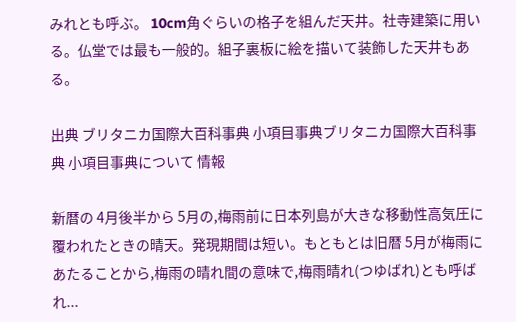みれとも呼ぶ。 10cm角ぐらいの格子を組んだ天井。社寺建築に用いる。仏堂では最も一般的。組子裏板に絵を描いて装飾した天井もある。

出典 ブリタニカ国際大百科事典 小項目事典ブリタニカ国際大百科事典 小項目事典について 情報

新暦の 4月後半から 5月の,梅雨前に日本列島が大きな移動性高気圧に覆われたときの晴天。発現期間は短い。もともとは旧暦 5月が梅雨にあたることから,梅雨の晴れ間の意味で,梅雨晴れ(つゆばれ)とも呼ばれ...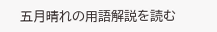五月晴れの用語解説を読む